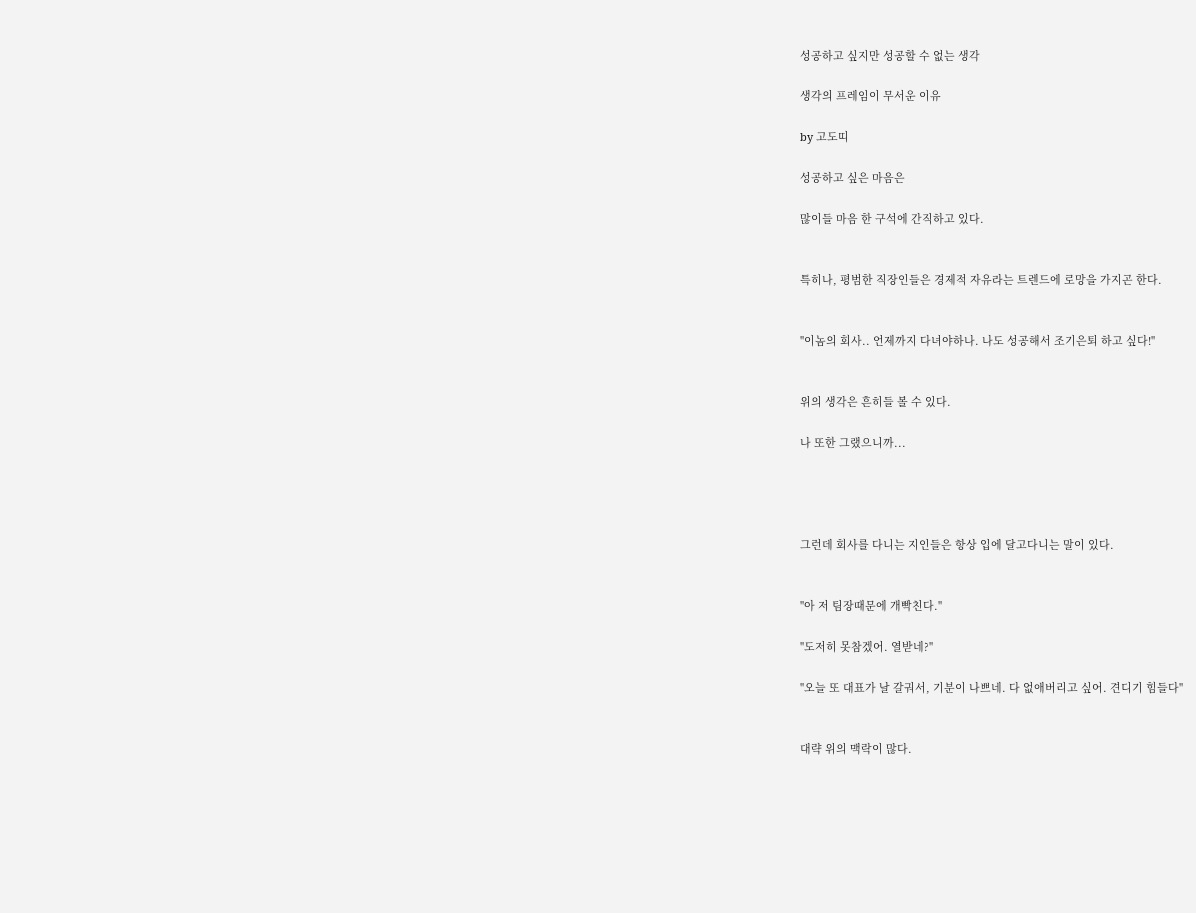성공하고 싶지만 성공할 수 없는 생각

생각의 프레임이 무서운 이유

by 고도띠

성공하고 싶은 마음은

많이들 마음 한 구석에 간직하고 있다.


특히나, 평범한 직장인들은 경제적 자유라는 트렌드에 로망을 가지곤 한다.


"이놈의 회사.. 언제까지 다녀야하나. 나도 성공해서 조기은퇴 하고 싶다!"


위의 생각은 흔히들 볼 수 있다.

나 또한 그랬으니까...




그런데 회사를 다니는 지인들은 항상 입에 달고다니는 말이 있다.


"아 저 팀장때문에 개빡친다."

"도저히 못참겠어. 열받네?"

"오늘 또 대표가 날 갈궈서, 기분이 나쁘네. 다 없애버리고 싶어. 견디기 힘들다"


대략 위의 맥락이 많다.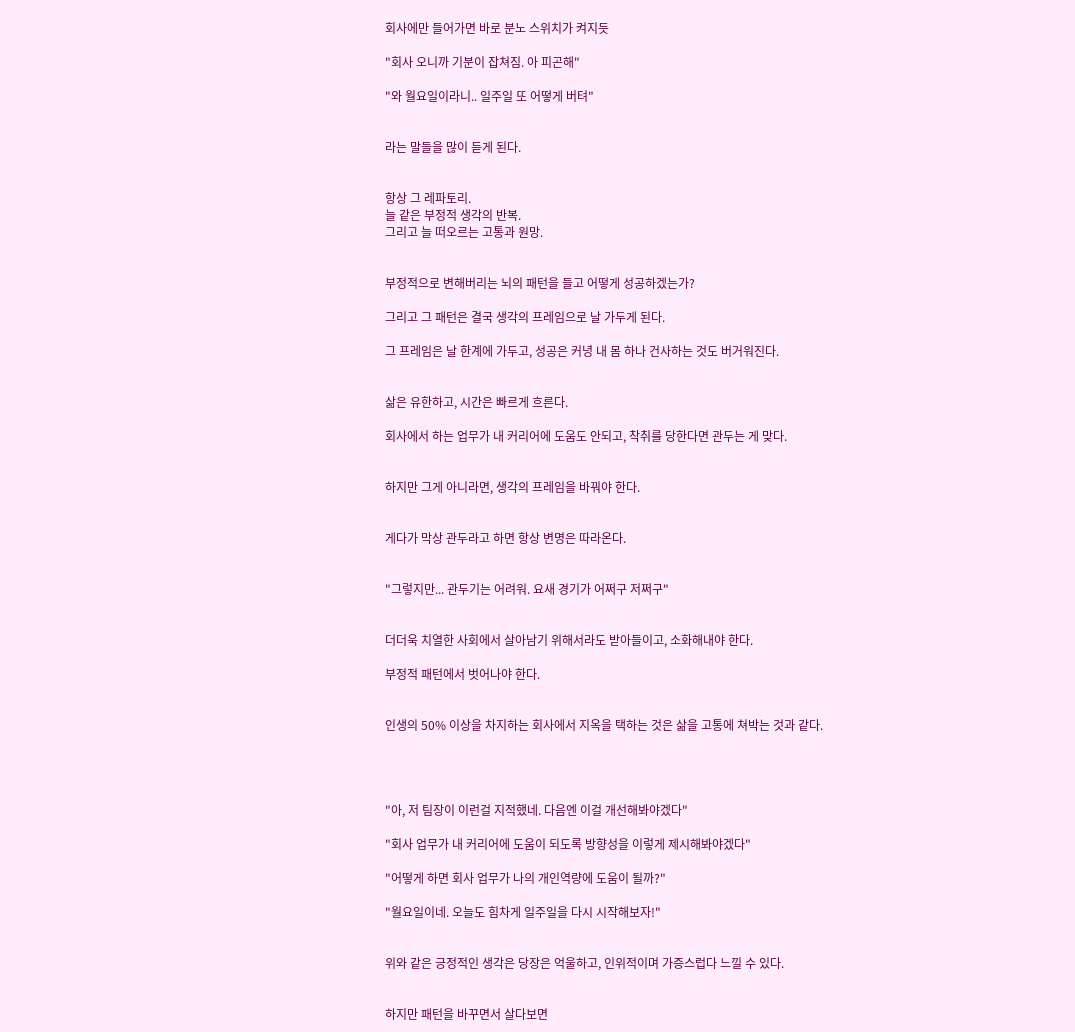회사에만 들어가면 바로 분노 스위치가 켜지듯

"회사 오니까 기분이 잡쳐짐. 아 피곤해"

"와 월요일이라니.. 일주일 또 어떻게 버텨"


라는 말들을 많이 듣게 된다.


항상 그 레파토리.
늘 같은 부정적 생각의 반복.
그리고 늘 떠오르는 고통과 원망.


부정적으로 변해버리는 뇌의 패턴을 들고 어떻게 성공하겠는가?

그리고 그 패턴은 결국 생각의 프레임으로 날 가두게 된다.

그 프레임은 날 한계에 가두고, 성공은 커녕 내 몸 하나 건사하는 것도 버거워진다.


삶은 유한하고, 시간은 빠르게 흐른다.

회사에서 하는 업무가 내 커리어에 도움도 안되고, 착취를 당한다면 관두는 게 맞다.


하지만 그게 아니라면, 생각의 프레임을 바꿔야 한다.


게다가 막상 관두라고 하면 항상 변명은 따라온다.


"그렇지만... 관두기는 어려워. 요새 경기가 어쩌구 저쩌구"


더더욱 치열한 사회에서 살아남기 위해서라도 받아들이고, 소화해내야 한다.

부정적 패턴에서 벗어나야 한다.


인생의 50% 이상을 차지하는 회사에서 지옥을 택하는 것은 삶을 고통에 쳐박는 것과 같다.




"아, 저 팀장이 이런걸 지적했네. 다음엔 이걸 개선해봐야겠다"

"회사 업무가 내 커리어에 도움이 되도록 방향성을 이렇게 제시해봐야겠다"

"어떻게 하면 회사 업무가 나의 개인역량에 도움이 될까?"

"월요일이네. 오늘도 힘차게 일주일을 다시 시작해보자!"


위와 같은 긍정적인 생각은 당장은 억울하고, 인위적이며 가증스럽다 느낄 수 있다.


하지만 패턴을 바꾸면서 살다보면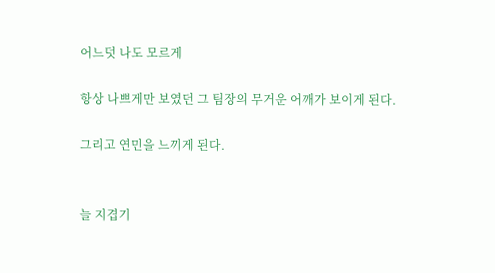어느덧 나도 모르게

항상 나쁘게만 보였던 그 팀장의 무거운 어깨가 보이게 된다.

그리고 연민을 느끼게 된다.


늘 지겹기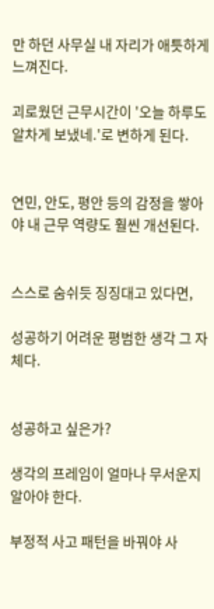만 하던 사무실 내 자리가 애틋하게 느껴진다.

괴로웠던 근무시간이 '오늘 하루도 알차게 보냈네.'로 변하게 된다.


연민, 안도, 평안 등의 감정을 쌓아야 내 근무 역량도 훨씬 개선된다.


스스로 숨쉬듯 징징대고 있다면,

성공하기 어려운 평범한 생각 그 자체다.


성공하고 싶은가?

생각의 프레임이 얼마나 무서운지 알아야 한다.

부정적 사고 패턴을 바꿔야 사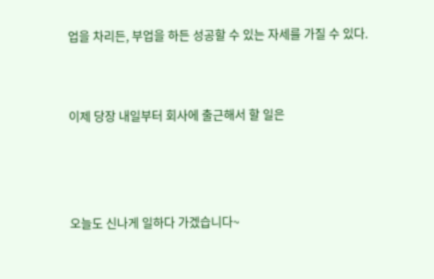업을 차리든, 부업을 하든 성공할 수 있는 자세를 가질 수 있다.


이제 당장 내일부터 회사에 출근해서 할 일은



오늘도 신나게 일하다 가겠습니다~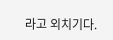라고 외치기다.